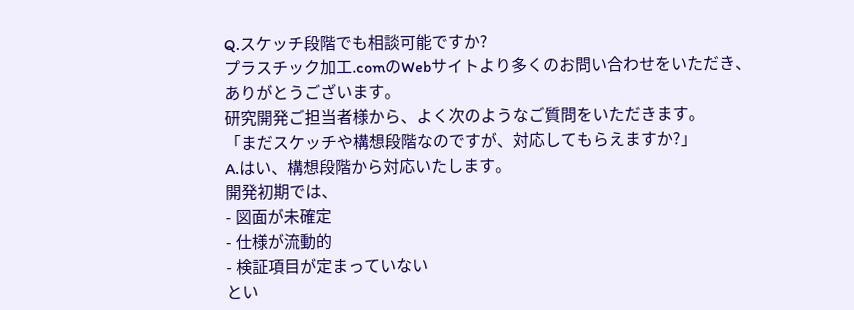Q.スケッチ段階でも相談可能ですか?
プラスチック加工.comのWebサイトより多くのお問い合わせをいただき、
ありがとうございます。
研究開発ご担当者様から、よく次のようなご質問をいただきます。
「まだスケッチや構想段階なのですが、対応してもらえますか?」
A.はい、構想段階から対応いたします。
開発初期では、
- 図面が未確定
- 仕様が流動的
- 検証項目が定まっていない
とい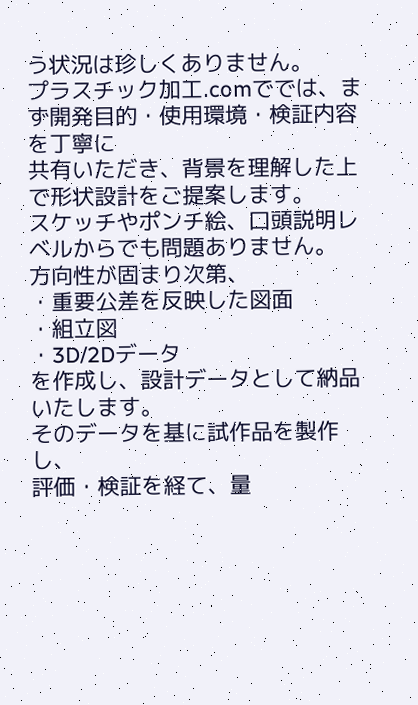う状況は珍しくありません。
プラスチック加工.comででは、まず開発目的・使用環境・検証内容を丁寧に
共有いただき、背景を理解した上で形状設計をご提案します。
スケッチやポンチ絵、口頭説明レベルからでも問題ありません。
方向性が固まり次第、
・重要公差を反映した図面
・組立図
・3D/2Dデータ
を作成し、設計データとして納品いたします。
そのデータを基に試作品を製作し、
評価・検証を経て、量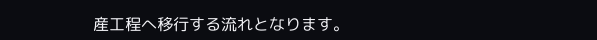産工程へ移行する流れとなります。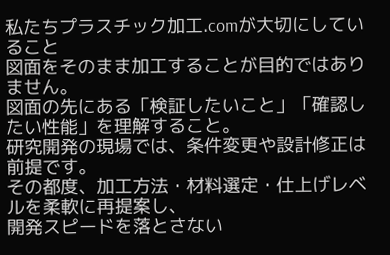私たちプラスチック加工.comが大切にしていること
図面をそのまま加工することが目的ではありません。
図面の先にある「検証したいこと」「確認したい性能」を理解すること。
研究開発の現場では、条件変更や設計修正は前提です。
その都度、加工方法・材料選定・仕上げレベルを柔軟に再提案し、
開発スピードを落とさない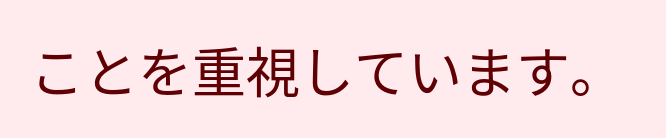ことを重視しています。